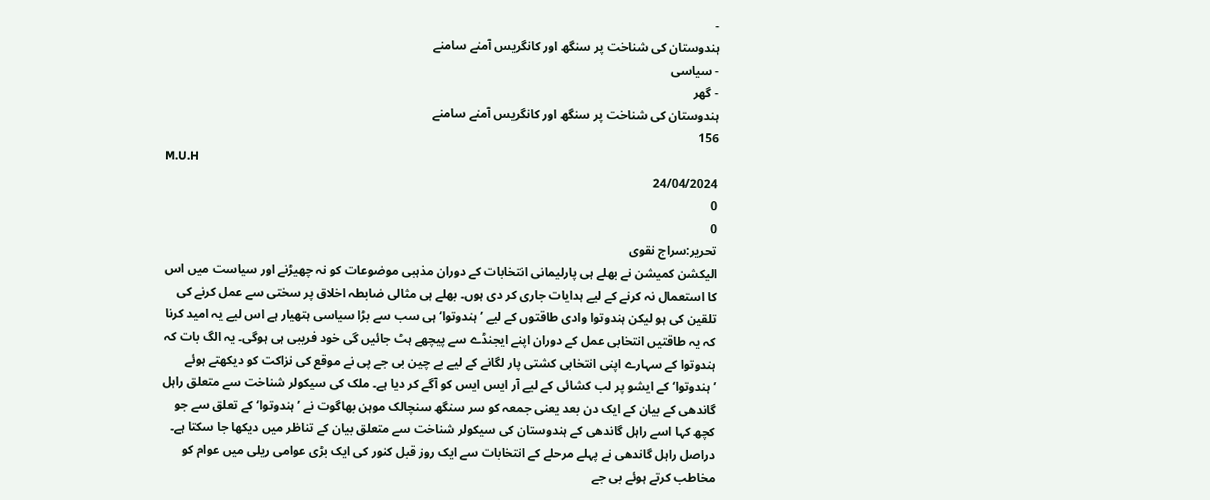-
ہندوستان کی شناخت پر سنگھ اور کانگریس آمنے سامنے
- سیاسی
- گھر
ہندوستان کی شناخت پر سنگھ اور کانگریس آمنے سامنے
156
M.U.H
24/04/2024
0
0
تحریر:سراج نقوی
الیکشن کمیشن نے بھلے ہی پارلیمانی انتخابات کے دوران مذہبی موضوعات کو نہ چھیڑنے اور سیاست میں اس کا استعمال نہ کرنے کے لیے ہدایات جاری کر دی ہوں۔ بھلے ہی مثالی ضابطہ اخلاق پر سختی سے عمل کرنے کی تلقین کی ہو لیکن ہندوتوا وادی طاقتوں کے لیے ’ہندوتوا‘ ہی سب سے بڑا سیاسی ہتھیار ہے اس لیے یہ امید کرنا کہ یہ طاقتیں انتخابی عمل کے دوران اپنے ایجنڈے سے پیچھے ہٹ جائیں گی خود فریبی ہی ہوگی۔ یہ الگ بات کہ ہندوتوا کے سہارے اپنی انتخابی کشتی پار لگانے کے لیے بے چین بی جے پی نے موقع کی نزاکت کو دیکھتے ہوئے ’ہندوتوا‘ کے ایشو پر لب کشائی کے لیے آر ایس ایس کو آگے کر دیا ہے۔ ملک کی سیکولر شناخت سے متعلق راہل گاندھی کے بیان کے ایک دن بعد یعنی جمعہ کو سر سنگھ سنچالک موہن بھاگوت نے ’ہندوتوا‘ کے تعلق سے جو کچھ کہا اسے راہل گاندھی کے ہندوستان کی سیکولر شناخت سے متعلق بیان کے تناظر میں دیکھا جا سکتا ہے۔
دراصل راہل گاندھی نے پہلے مرحلے کے انتخابات سے ایک روز قبل کنور کی ایک بڑی عوامی ریلی میں عوام کو مخاطب کرتے ہوئے بی جے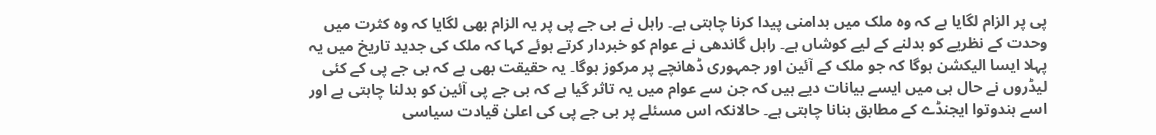پی پر الزام لگایا ہے کہ وہ ملک میں بدامنی پیدا کرنا چاہتی ہے۔ راہل نے بی جے پی پر یہ الزام بھی لگایا کہ وہ کثرت میں وحدت کے نظریے کو بدلنے کے لیے کوشاں ہے۔ راہل گاندھی نے عوام کو خبردار کرتے ہوئے کہا کہ ملک کی جدید تاریخ میں یہ پہلا ایسا الیکشن ہوگا کہ جو ملک کے آئین اور جمہوری ڈھانچے پر مرکوز ہوگا۔ یہ حقیقت بھی ہے کہ بی جے پی کے کئی لیڈروں نے حال ہی میں ایسے بیانات دیے ہیں کہ جن سے عوام میں یہ تاثر گیا ہے کہ بی جے پی آئین کو بدلنا چاہتی ہے اور اسے ہندوتوا ایجنڈے کے مطابق بنانا چاہتی ہے۔ حالانکہ اس مسئلے پر بی جے پی کی اعلیٰ قیادت سیاسی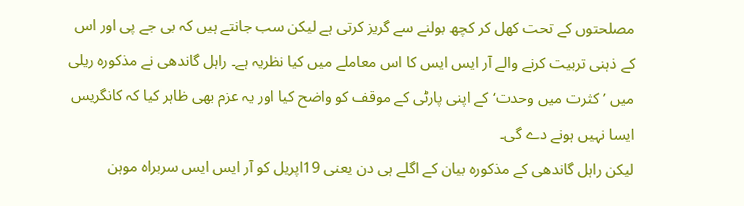مصلحتوں کے تحت کھل کر کچھ بولنے سے گریز کرتی ہے لیکن سب جانتے ہیں کہ بی جے پی اور اس کے ذہنی تربیت کرنے والے آر ایس ایس کا اس معاملے میں کیا نظریہ ہے۔ راہل گاندھی نے مذکورہ ریلی میں ’کثرت میں وحدت‘ کے اپنی پارٹی کے موقف کو واضح کیا اور یہ عزم بھی ظاہر کیا کہ کانگریس ایسا نہیں ہونے دے گی۔
لیکن راہل گاندھی کے مذکورہ بیان کے اگلے ہی دن یعنی 19اپریل کو آر ایس ایس سربراہ موہن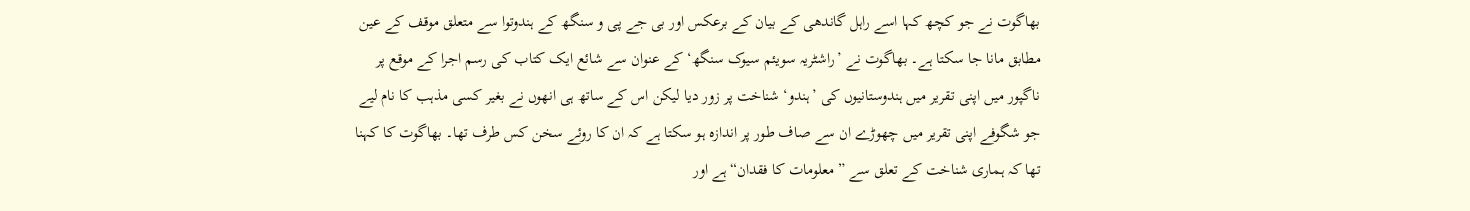بھاگوت نے جو کچھ کہا اسے راہل گاندھی کے بیان کے برعکس اور بی جے پی و سنگھ کے ہندوتوا سے متعلق موقف کے عین مطابق مانا جا سکتا ہے۔ بھاگوت نے ’راشٹریہ سویئم سیوک سنگھ‘ کے عنوان سے شائع ایک کتاب کی رسم اجرا کے موقع پر ناگپور میں اپنی تقریر میں ہندوستانیوں کی ’ہندو‘ شناخت پر زور دیا لیکن اس کے ساتھ ہی انھوں نے بغیر کسی مذہب کا نام لیے جو شگوفے اپنی تقریر میں چھوڑے ان سے صاف طور پر اندازہ ہو سکتا ہے کہ ان کا روئے سخن کس طرف تھا۔ بھاگوت کا کہنا تھا کہ ہماری شناخت کے تعلق سے ”معلومات کا فقدان“ ہے اور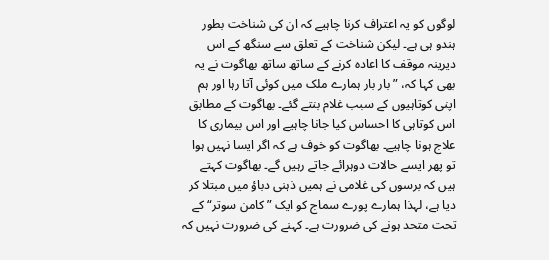لوگوں کو یہ اعتراف کرنا چاہیے کہ ان کی شناخت بطور ہندو ہی ہے۔ لیکن شناخت کے تعلق سے سنگھ کے اس دیرینہ موقف کا اعادہ کرنے کے ساتھ ساتھ بھاگوت نے یہ بھی کہا کہ، ”بار بار ہمارے ملک میں کوئی آتا رہا اور ہم اپنی کوتاہیوں کے سبب غلام بنتے گئے۔ بھاگوت کے مطابق اس کوتاہی کا احساس کیا جانا چاہیے اور اس بیماری کا علاج ہونا چاہیے۔ بھاگوت کو خوف ہے کہ اگر ایسا نہیں ہوا تو پھر ایسے حالات دوہرائے جاتے رہیں گے۔ بھاگوت کہتے ہیں کہ برسوں کی غلامی نے ہمیں ذہنی دباؤ میں مبتلا کر دیا ہے، لہذا ہمارے پورے سماج کو ایک ”کامن سوتر“ کے تحت متحد ہونے کی ضرورت ہے۔ کہنے کی ضرورت نہیں کہ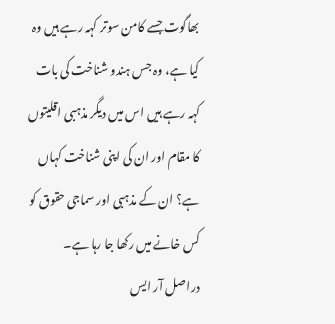بھاگوت جسے کامن سوتر کہہ رہے ہیں وہ کیا ہے، وہ جس ہندو شناخت کی بات کہہ رہے ہیں اس میں دیگر مذہبی اقلیتوں کا مقام اور ان کی اپنی شناخت کہاں ہے؟ ان کے مذہبی اور سماجی حقوق کو کس خانے میں رکھا جا رہا ہے۔
دراصل آر ایس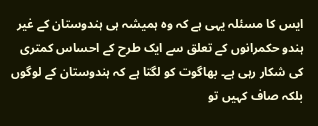ایس کا مسئلہ یہی ہے کہ وہ ہمیشہ ہی ہندوستان کے غیر ہندو حکمرانوں کے تعلق سے ایک طرح کے احساس کمتری کی شکار رہی ہے۔ بھاگوت کو لگتا ہے کہ ہندوستان کے لوگوں بلکہ صاف کہیں تو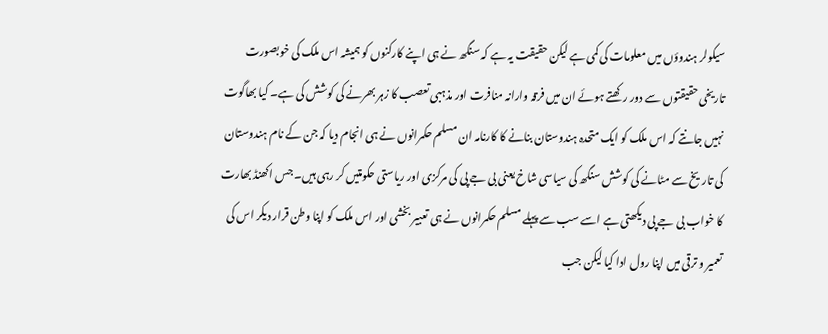سیکولر ہندوؤں میں معلومات کی کمی ہے لیکن حقیقت یہ ہے کہ سنگھ نے ہی اپنے کارکنوں کو ہمیشہ اس ملک کی خوبصورت تاریخی حقیقتوں سے دور رکھتے ہوئے ان میں فرقہ وارانہ منافرت اور مذہبی تعصب کا زہر بھرنے کی کوشش کی ہے۔ کیا بھاگوت نہیں جانتے کہ اس ملک کو ایک متحدہ ہندوستان بنانے کا کارنامہ ان مسلم حکمرانوں نے ہی انجام دیا کہ جن کے نام ہندوستان کی تاریخ سے مٹانے کی کوشش سنگھ کی سیاسی شاخ یعنی بی جے پی کی مرکزی اور ریاستی حکومتیں کر رہی ہیں۔ جس اکھنڈ بھارت کا خواب بی جے پی دیکھتی ہے اسے سب سے پہلے مسلم حکمرانوں نے ہی تعبیر بخشی اور اس ملک کو اپنا وطن قرار دیکر اس کی تعمیر و ترقی میں اپنا رول ادا کیا لیکن جب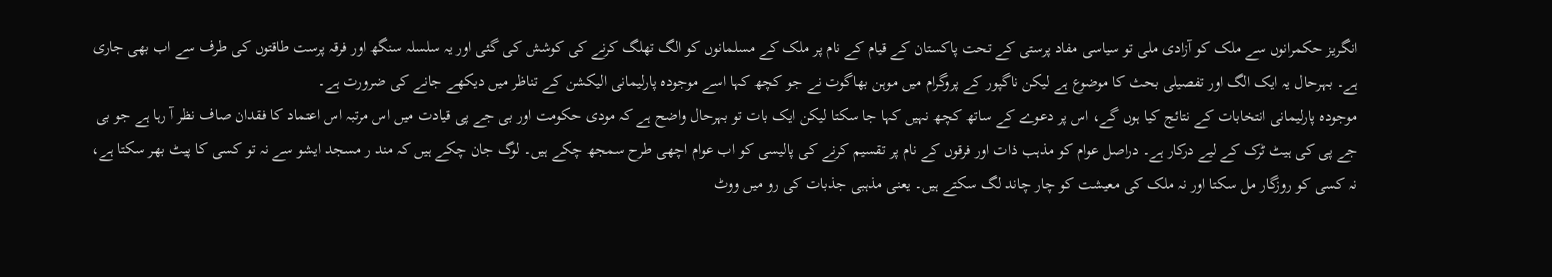انگریز حکمرانوں سے ملک کو آزادی ملی تو سیاسی مفاد پرستی کے تحت پاکستان کے قیام کے نام پر ملک کے مسلمانوں کو الگ تھلگ کرنے کی کوشش کی گئی اور یہ سلسلہ سنگھ اور فرقہ پرست طاقتوں کی طرف سے اب بھی جاری ہے۔ بہرحال یہ ایک الگ اور تفصیلی بحث کا موضوع ہے لیکن ناگپور کے پروگرام میں موہن بھاگوت نے جو کچھ کہا اسے موجودہ پارلیمانی الیکشن کے تناظر میں دیکھے جانے کی ضرورت ہے۔
موجودہ پارلیمانی انتخابات کے نتائج کیا ہوں گے، اس پر دعوے کے ساتھ کچھ نہیں کہا جا سکتا لیکن ایک بات تو بہرحال واضح ہے کہ مودی حکومت اور بی جے پی قیادت میں اس مرتبہ اس اعتماد کا فقدان صاف نظر آ رہا ہے جو بی جے پی کی ہیٹ ٹرک کے لیے درکار ہے۔ دراصل عوام کو مذہب ذات اور فرقوں کے نام پر تقسیم کرنے کی پالیسی کو اب عوام اچھی طرح سمجھ چکے ہیں۔ لوگ جان چکے ہیں کہ مند ر مسجد ایشو سے نہ تو کسی کا پیٹ بھر سکتا ہے، نہ کسی کو روزگار مل سکتا اور نہ ملک کی معیشت کو چار چاند لگ سکتے ہیں۔ یعنی مذہبی جذبات کی رو میں ووٹ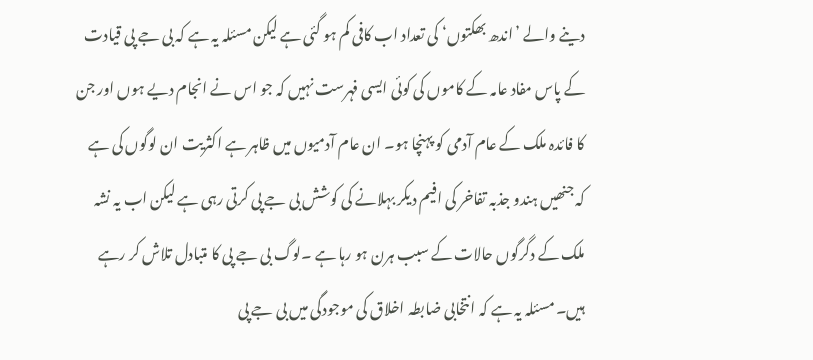دینے والے ’اندھ بھکتوں‘ کی تعداد اب کافی کم ہو گئی ہے لیکن مسئلہ یہ ہے کہ بی جے پی قیادت کے پاس مفاد عامہ کے کاموں کی کوئی ایسی فہرست نہیں کہ جو اس نے انجام دیے ہوں اور جن کا فائدہ ملک کے عام آدمی کو پہنچا ہو۔ ان عام آدمیوں میں ظاہر ہے اکثریت ان لوگوں کی ہے کہ جنھیں ہندو جذبہ تفاخر کی افیم دیکر بہلانے کی کوشش بی جے پی کرتی رہی ہے لیکن اب یہ نشہ ملک کے دگرگوں حالات کے سبب ہرن ہو رہا ہے ۔لوگ بی جے پی کا متبادل تلاش کر رہے ہیں۔ مسئلہ یہ ہے کہ انتخابی ضابطہ اخلاق کی موجودگی میں بی جے پی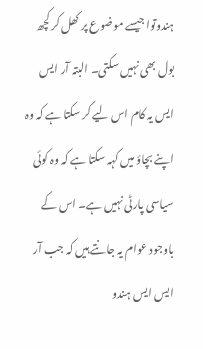ہندوتوا جیسے موضوع پر کھل کر کچھ بول بھی نہیں سکتی۔ البتہ آر ایس ایس یہ کام اس لیے کر سکتا ہے کہ وہ اپنے بچاؤ میں کہہ سکتا ہے کہ وہ کوئی سیاسی پارٹی نہیں ہے۔ اس کے باوجود عوام یہ جانتے ہیں کہ جب آر ایس ایس ہندو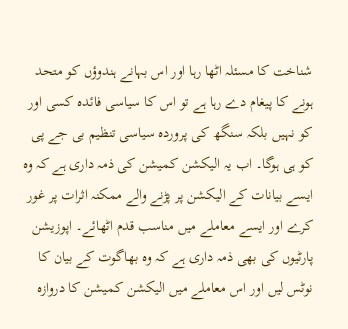شناخت کا مسئلہ اٹھا رہا اور اس بہانے ہندوؤں کو متحد ہونے کا پیغام دے رہا ہے تو اس کا سیاسی فائدہ کسی اور کو نہیں بلکہ سنگھ کی پروردہ سیاسی تنظیم بی جے پی کو ہی ہوگا۔ اب یہ الیکشن کمیشن کی ذمہ داری ہے کہ وہ ایسے بیانات کے الیکشن پر پڑنے والے ممکنہ اثرات پر غور کرے اور ایسے معاملے میں مناسب قدم اٹھائے۔ اپوزیشن پارٹیوں کی بھی ذمہ داری ہے کہ وہ بھاگوت کے بیان کا نوٹس لیں اور اس معاملے میں الیکشن کمیشن کا دروازہ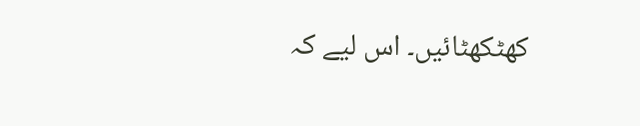کھٹکھٹائیں۔ اس لیے کہ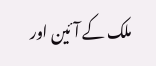ملک کے آئین اور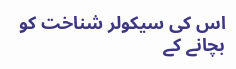اس کی سیکولر شناخت کو بچانے کے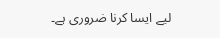لیے ایسا کرنا ضروری ہے۔